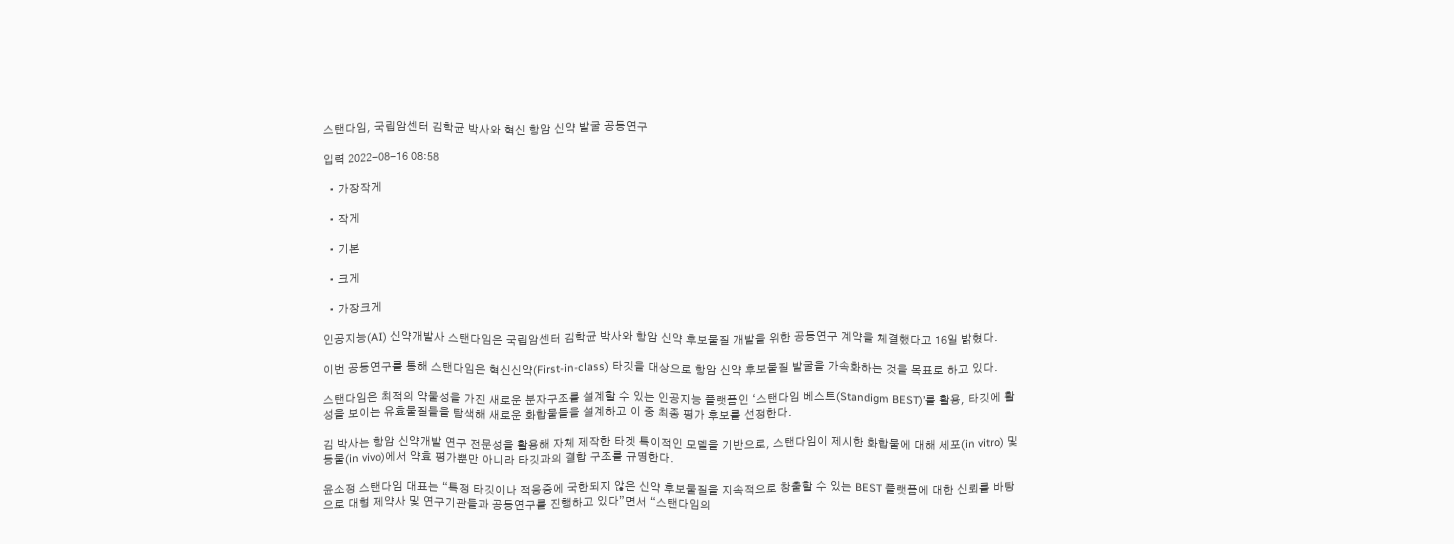스탠다임, 국립암센터 김학균 박사와 혁신 항암 신약 발굴 공동연구

입력 2022-08-16 08:58

  • 가장작게

  • 작게

  • 기본

  • 크게

  • 가장크게

인공지능(AI) 신약개발사 스탠다임은 국립암센터 김학균 박사와 항암 신약 후보물질 개발을 위한 공동연구 계약을 체결했다고 16일 밝혔다.

이번 공동연구를 통해 스탠다임은 혁신신약(First-in-class) 타깃을 대상으로 항암 신약 후보물질 발굴을 가속화하는 것을 목표로 하고 있다.

스탠다임은 최적의 약물성을 가진 새로운 분자구조를 설계할 수 있는 인공지능 플랫폼인 ‘스탠다임 베스트(Standigm BEST)’를 활용, 타깃에 활성을 보이는 유효물질들을 탐색해 새로운 화합물들을 설계하고 이 중 최종 평가 후보를 선정한다.

김 박사는 항암 신약개발 연구 전문성을 활용해 자체 제작한 타겟 특이적인 모델을 기반으로, 스탠다임이 제시한 화합물에 대해 세포(in vitro) 및 동물(in vivo)에서 약효 평가뿐만 아니라 타깃과의 결합 구조를 규명한다.

윤소정 스탠다임 대표는 “특정 타깃이나 적응증에 국한되지 않은 신약 후보물질을 지속적으로 창출할 수 있는 BEST 플랫폼에 대한 신뢰를 바탕으로 대형 제약사 및 연구기관들과 공동연구를 진행하고 있다”면서 “스탠다임의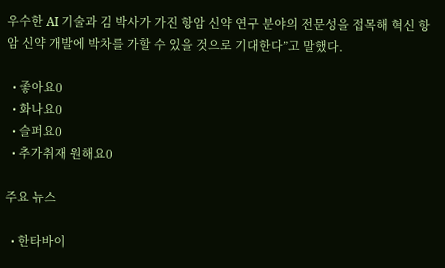우수한 AI 기술과 김 박사가 가진 항암 신약 연구 분야의 전문성을 접목해 혁신 항암 신약 개발에 박차를 가할 수 있을 것으로 기대한다”고 말했다.

  • 좋아요0
  • 화나요0
  • 슬퍼요0
  • 추가취재 원해요0

주요 뉴스

  • 한타바이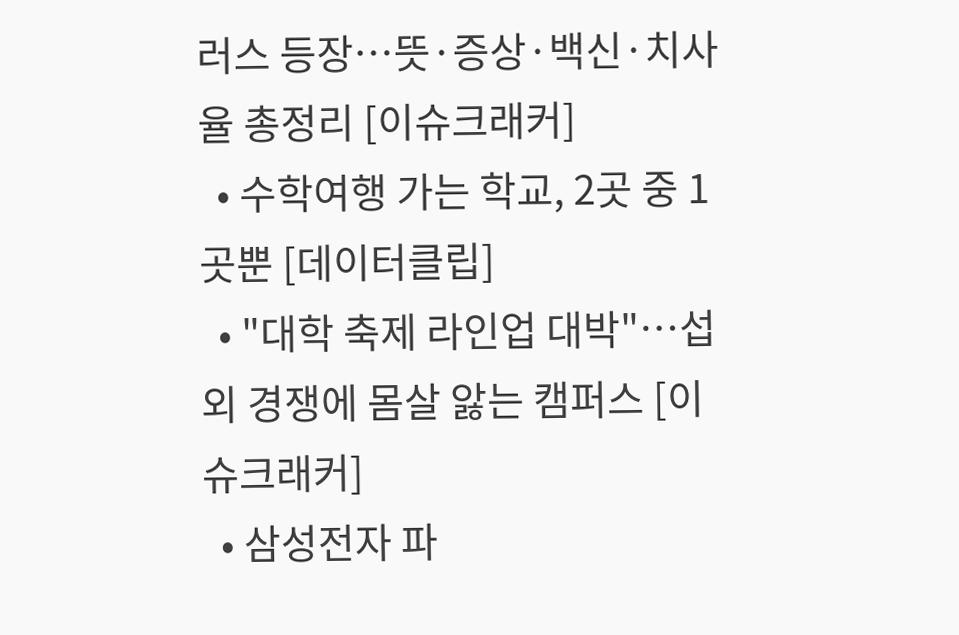러스 등장…뜻·증상·백신·치사율 총정리 [이슈크래커]
  • 수학여행 가는 학교, 2곳 중 1곳뿐 [데이터클립]
  • "대학 축제 라인업 대박"⋯섭외 경쟁에 몸살 앓는 캠퍼스 [이슈크래커]
  • 삼성전자 파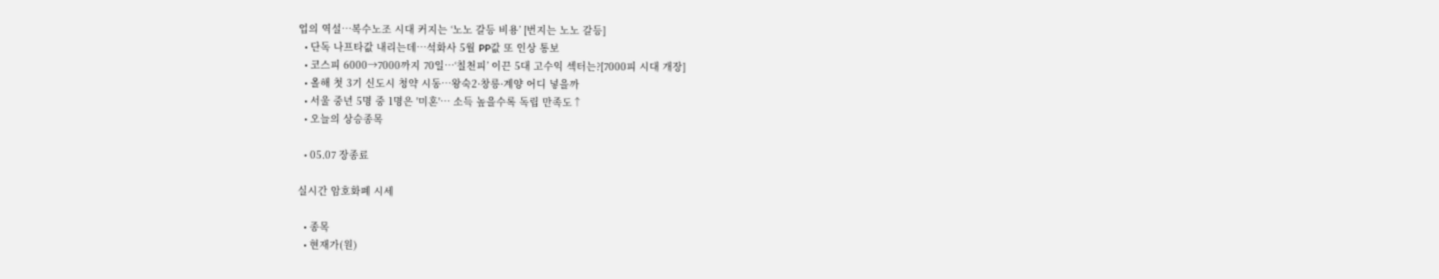업의 역설…복수노조 시대 커지는 ‘노노 갈등 비용’ [번지는 노노 갈등]
  • 단독 나프타값 내리는데…석화사 5월 PP값 또 인상 통보
  • 코스피 6000→7000까지 70일⋯‘칠천피’ 이끈 5대 고수익 섹터는?[7000피 시대 개장]
  • 올해 첫 3기 신도시 청약 시동…왕숙2·창릉·계양 어디 넣을까
  • 서울 중년 5명 중 1명은 '미혼'… 소득 높을수록 독립 만족도↑
  • 오늘의 상승종목

  • 05.07 장종료

실시간 암호화폐 시세

  • 종목
  • 현재가(원)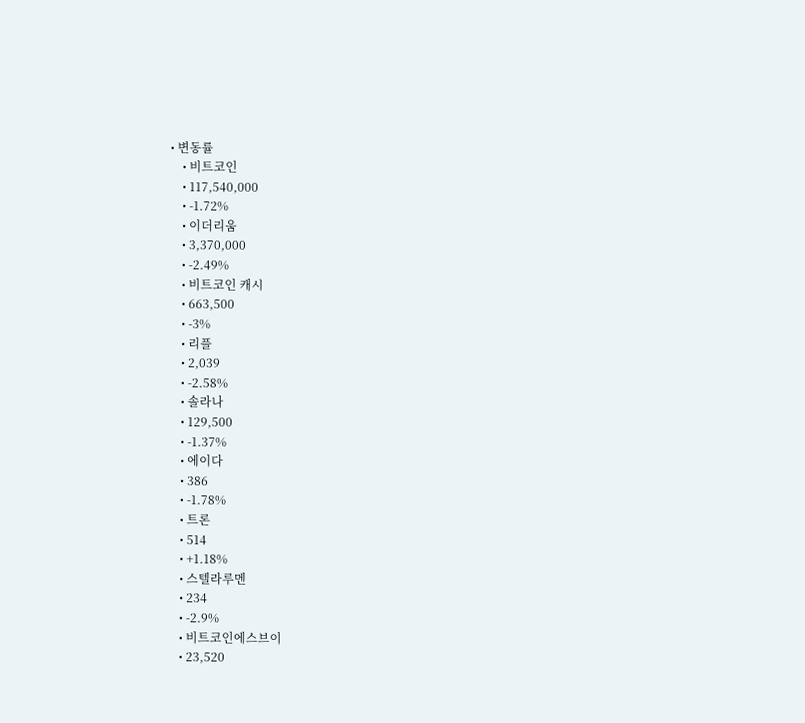• 변동률
    • 비트코인
    • 117,540,000
    • -1.72%
    • 이더리움
    • 3,370,000
    • -2.49%
    • 비트코인 캐시
    • 663,500
    • -3%
    • 리플
    • 2,039
    • -2.58%
    • 솔라나
    • 129,500
    • -1.37%
    • 에이다
    • 386
    • -1.78%
    • 트론
    • 514
    • +1.18%
    • 스텔라루멘
    • 234
    • -2.9%
    • 비트코인에스브이
    • 23,520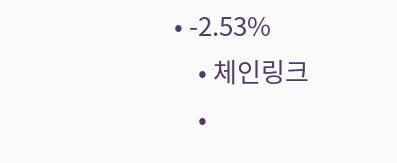• -2.53%
    • 체인링크
    •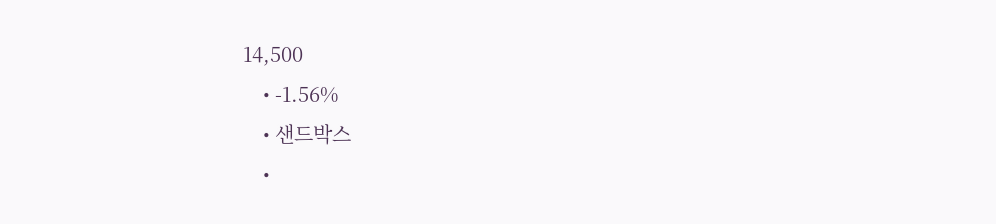14,500
    • -1.56%
    • 샌드박스
    •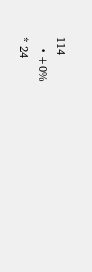114
    • +0%
* 24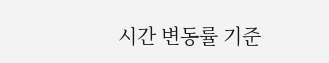시간 변동률 기준